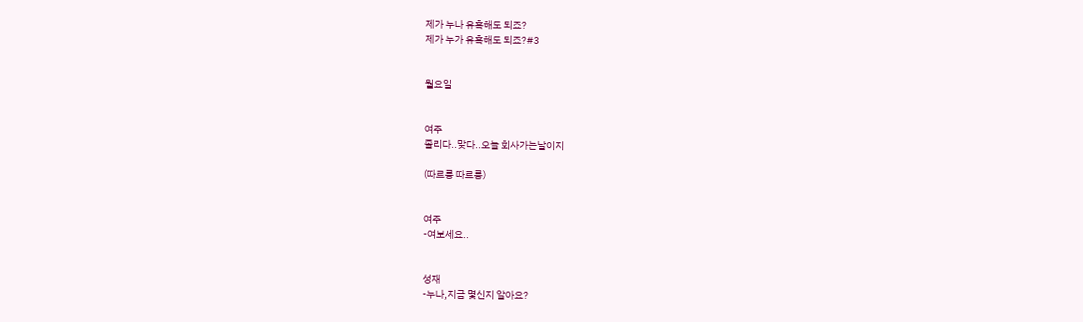제가 누나 유혹해도 되죠?
제가 누가 유혹해도 되죠?#3


월요일


여주
졸리다..맞다..오늘 회사가는날이지

(따르릉 따르릉)


여주
-여보세요..


성재
-누나,지금 몇신지 알아요?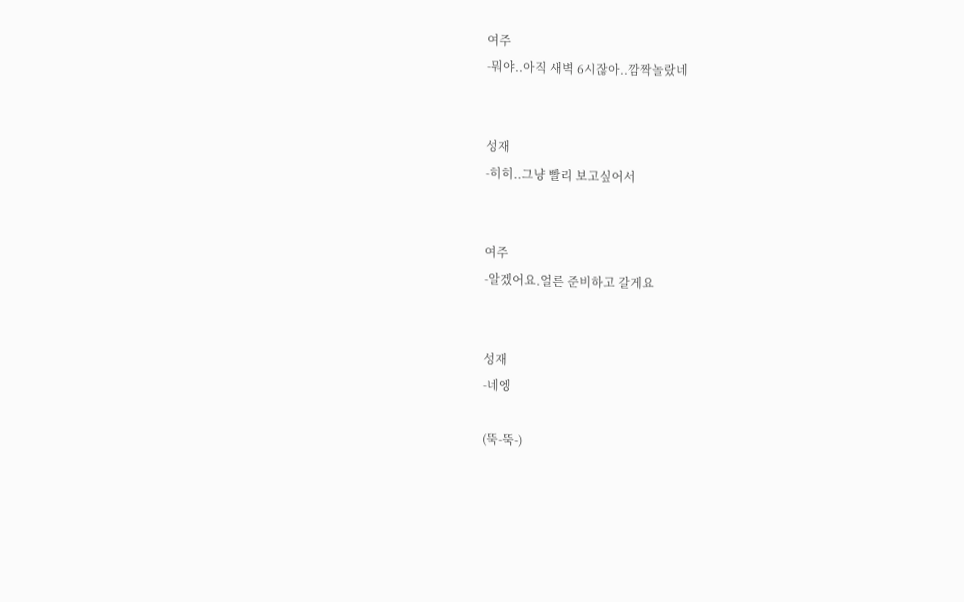여주
-뭐야..아직 새벽 6시잖아..깜짝놀랐네


성재
-히히..그냥 빨리 보고싶어서


여주
-알겠어요.얼른 준비하고 갈게요


성재
-네엥

(뚝-뚝-)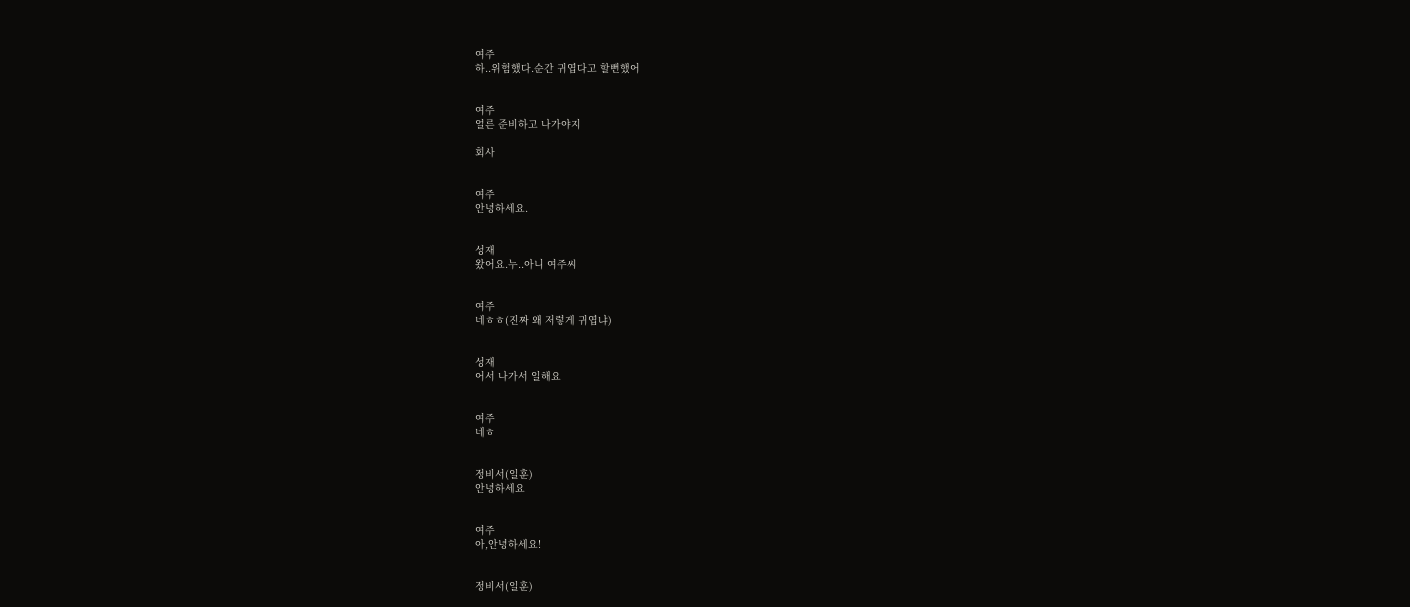여주
하..위험했다.순간 귀엽다고 할뻔했어


여주
얼른 준비하고 나가야지

회사


여주
안녕하세요.


성재
왔어요.누..아니 여주씨


여주
네ㅎㅎ(진짜 왜 저렇게 귀엽냐)


성재
어서 나가서 일해요


여주
네ㅎ


정비서(일훈)
안녕하세요


여주
아,안녕하세요!


정비서(일훈)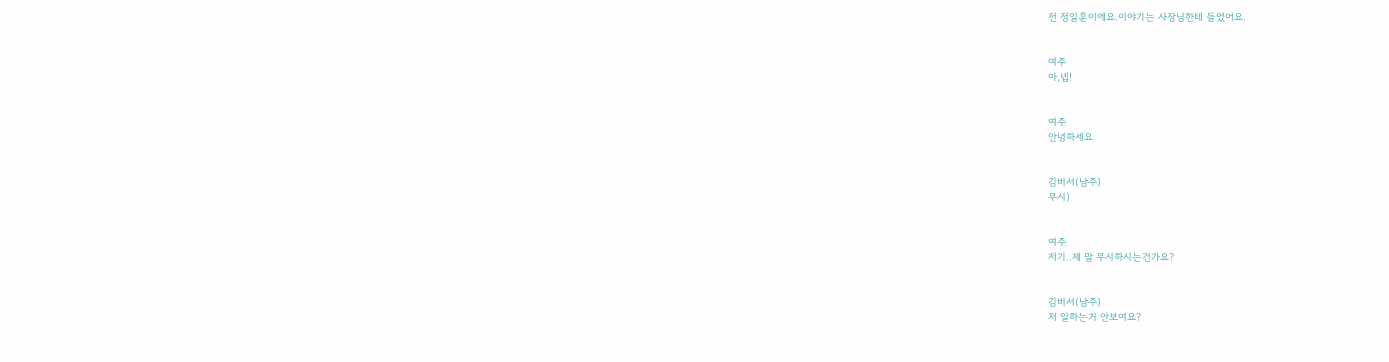전 정일훈이에요.이야기는 사장님한테 들었어요.


여주
아,넵!


여주
안녕하세요


김비서(남주)
무시)


여주
저기..제 말 무시하시는건가요?


김비서(남주)
저 일하는거 안보여요?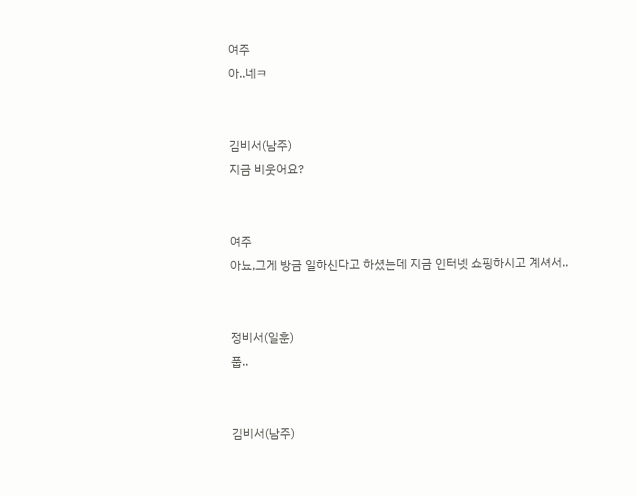여주
아..네ㅋ


김비서(남주)
지금 비웃어요?


여주
아뇨,그게 방금 일하신다고 하셨는데 지금 인터넷 쇼핑하시고 계셔서..


정비서(일훈)
풉..


김비서(남주)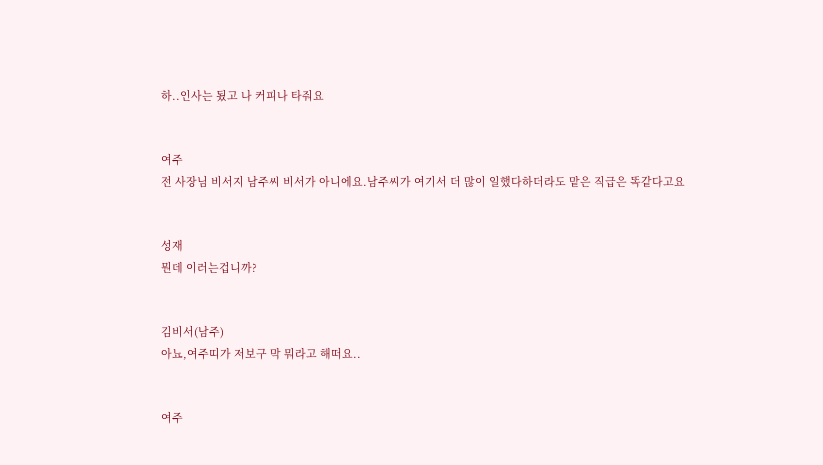하..인사는 됬고 나 커피나 타줘요


여주
전 사장님 비서지 남주씨 비서가 아니에요.남주씨가 여기서 더 많이 일했다하더라도 맡은 직급은 똑같다고요


성재
뭔데 이러는겁니까?


김비서(남주)
아뇨,여주띠가 저보구 막 뭐라고 해떠요..


여주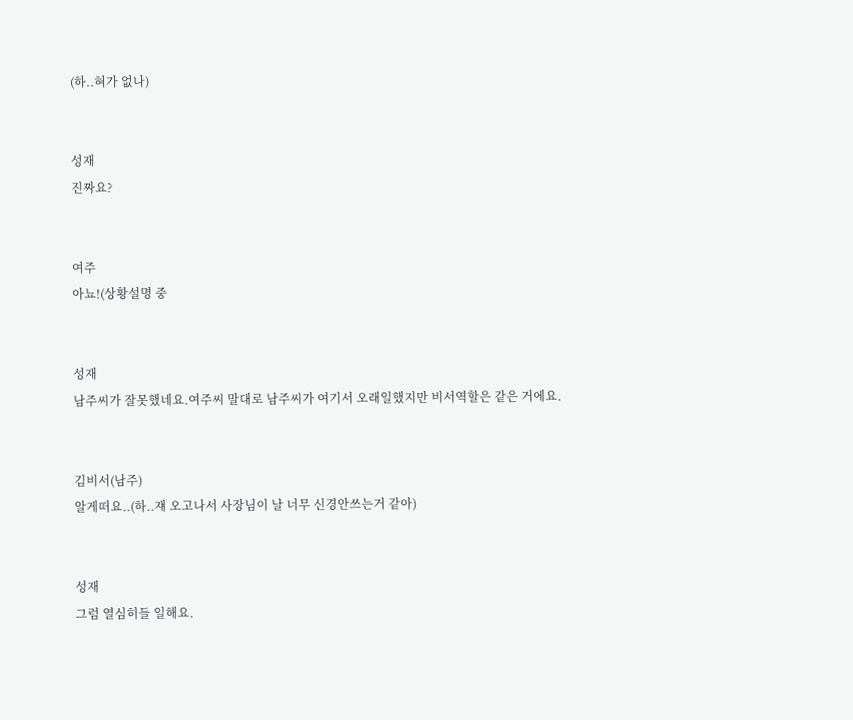(하..혀가 없나)


성재
진짜요?


여주
아뇨!(상황설명 중


성재
남주씨가 잘못했네요.여주씨 말대로 남주씨가 여기서 오래일했지만 비서역할은 같은 거에요.


김비서(남주)
알게떠요..(하..쟤 오고나서 사장님이 날 너무 신경안쓰는거 같아)


성재
그럼 열심히들 일해요.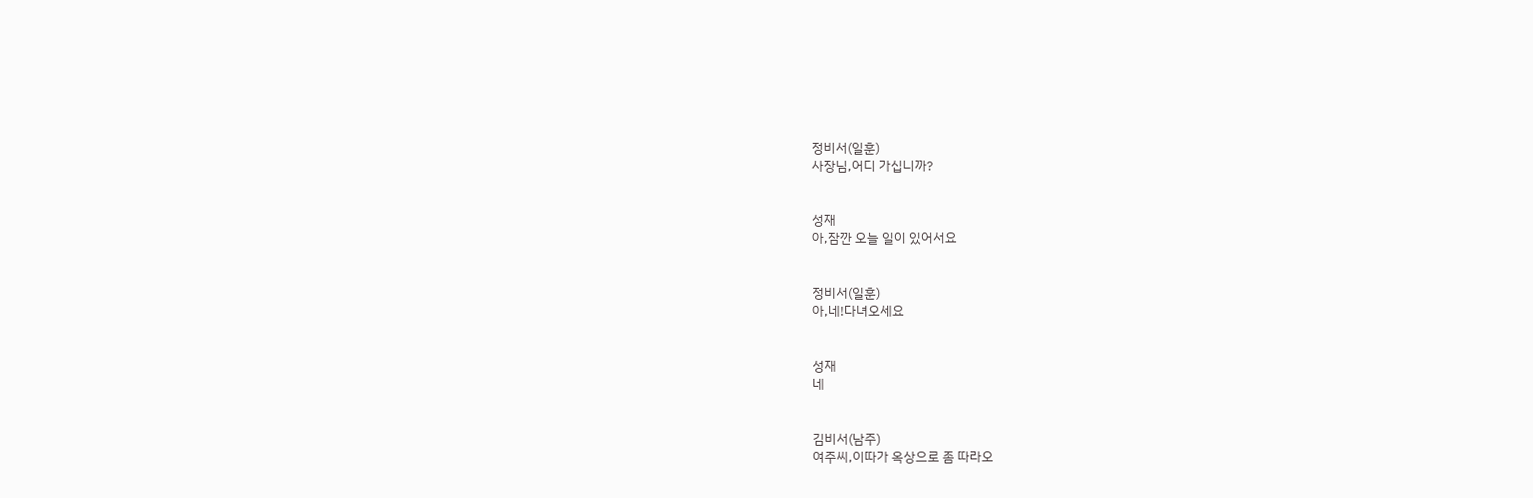정비서(일훈)
사장님,어디 가십니까?


성재
아,잠깐 오늘 일이 있어서요


정비서(일훈)
아,네!다녀오세요


성재
네


김비서(남주)
여주씨,이따가 옥상으로 좀 따라오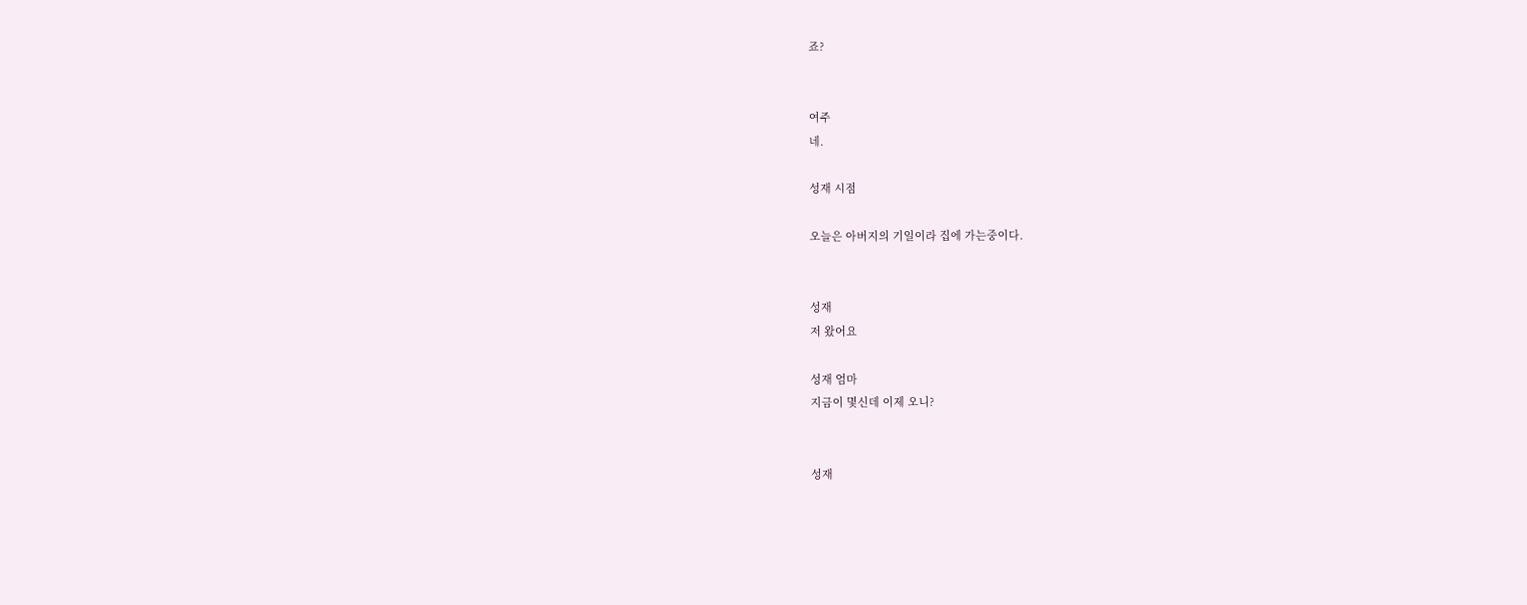죠?


여주
네.

성재 시점

오늘은 아버지의 기일이라 집에 가는중이다.


성재
저 왔어요

성재 엄마
지금이 몇신데 이제 오니?


성재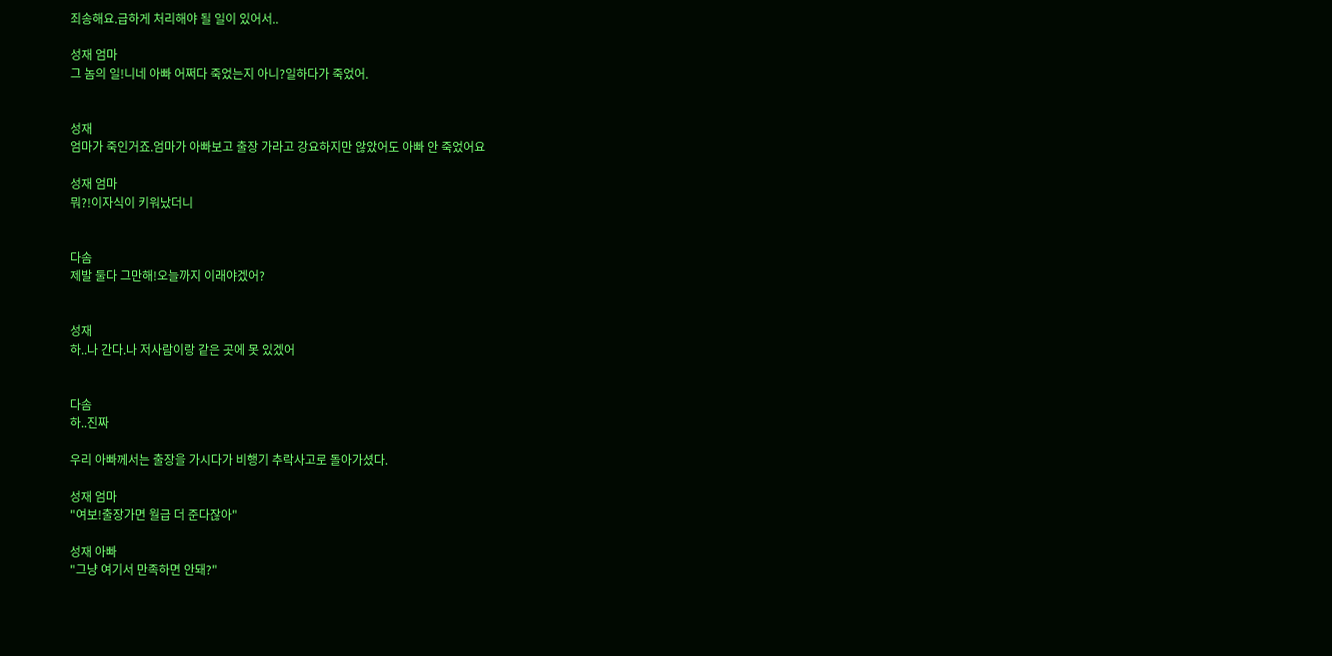죄송해요.급하게 처리해야 될 일이 있어서..

성재 엄마
그 놈의 일!니네 아빠 어쩌다 죽었는지 아니?일하다가 죽었어.


성재
엄마가 죽인거죠.엄마가 아빠보고 출장 가라고 강요하지만 않았어도 아빠 안 죽었어요

성재 엄마
뭐?!이자식이 키워났더니


다솜
제발 둘다 그만해!오늘까지 이래야겠어?


성재
하..나 간다.나 저사람이랑 같은 곳에 못 있겠어


다솜
하..진짜

우리 아빠께서는 출장을 가시다가 비행기 추락사고로 돌아가셨다.

성재 엄마
"여보!출장가면 월급 더 준다잖아"

성재 아빠
"그냥 여기서 만족하면 안돼?"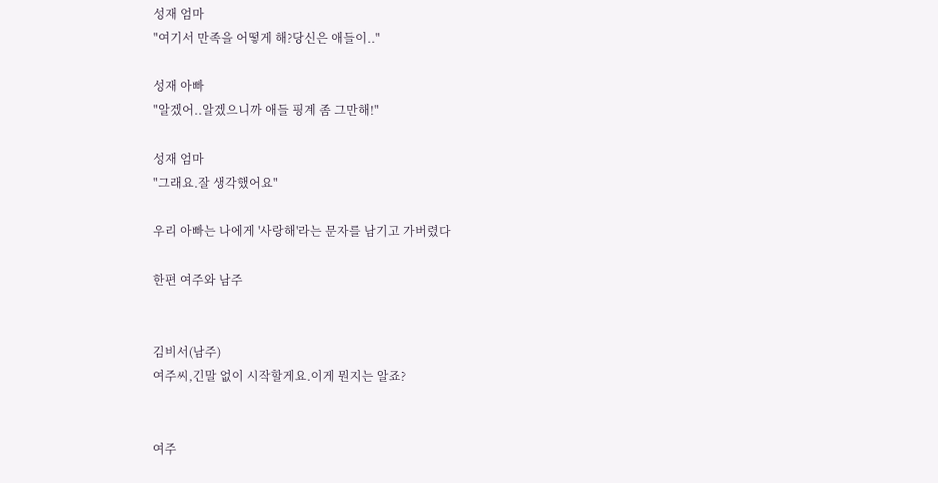성재 엄마
"여기서 만족을 어떻게 해?당신은 애들이.."

성재 아빠
"알겠어..알겠으니까 애들 핑계 좀 그만해!"

성재 엄마
"그래요.잘 생각했어요"

우리 아빠는 나에게 '사랑해'라는 문자를 남기고 가버렸다

한편 여주와 남주


김비서(남주)
여주씨,긴말 없이 시작할게요.이게 뭔지는 알죠?


여주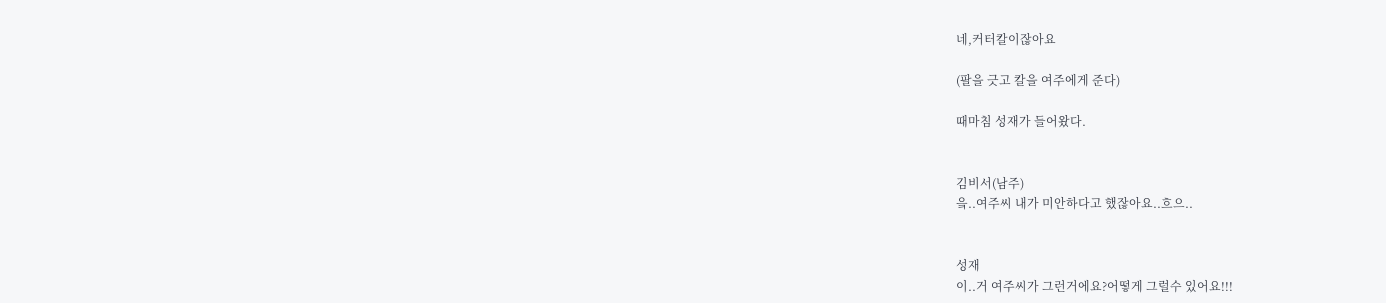네,커터칼이잖아요

(팔을 긋고 칼을 여주에게 준다)

때마침 성재가 들어왔다.


김비서(남주)
읔..여주씨 내가 미안하다고 했잖아요..흐으..


성재
이..거 여주씨가 그런거에요?어떻게 그럴수 있어요!!!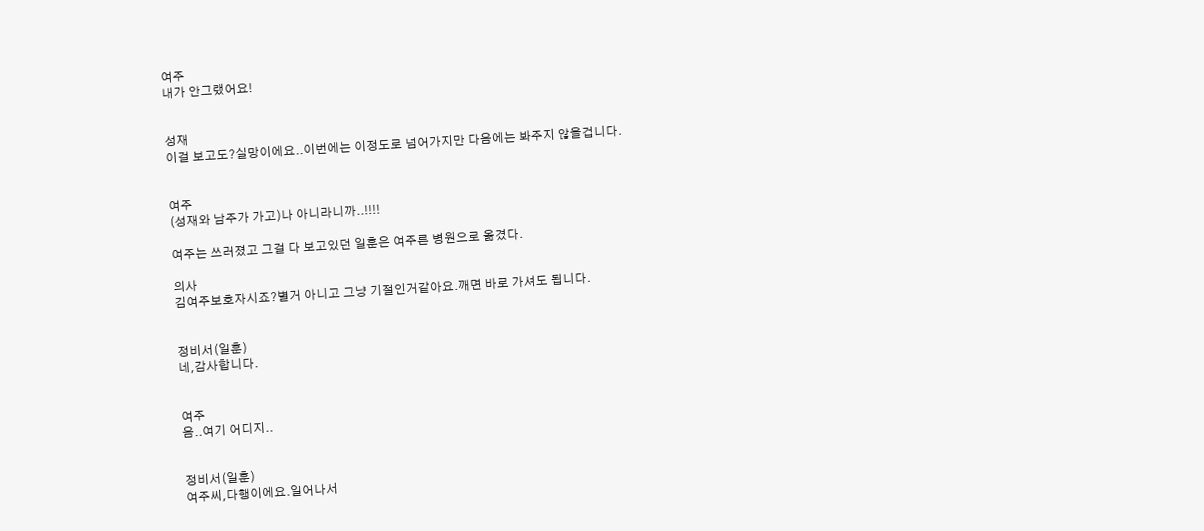여주
내가 안그랬어요!


성재
이걸 보고도?실망이에요..이번에는 이정도로 넘어가지만 다음에는 봐주지 않을겁니다.


여주
(성재와 남주가 가고)나 아니라니까..!!!!

여주는 쓰러졌고 그걸 다 보고있던 일훈은 여주른 병원으로 옮겼다.

의사
김여주보호자시죠?별거 아니고 그냥 기절인거같아요.깨면 바로 가셔도 됩니다.


정비서(일훈)
네,감사합니다.


여주
음..여기 어디지..


정비서(일훈)
여주씨,다행이에요.일어나서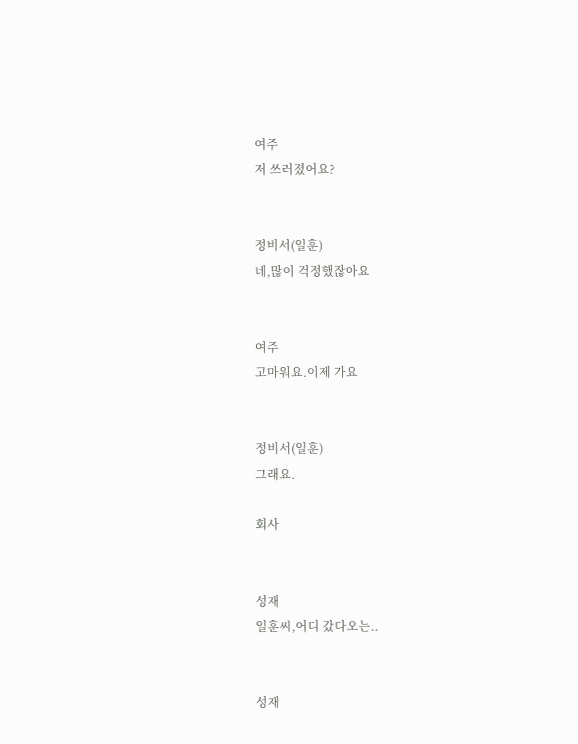여주
저 쓰러졌어요?


정비서(일훈)
네,많이 걱정했잖아요


여주
고마워요.이제 가요


정비서(일훈)
그래요.

회사


성재
일훈씨,어디 갔다오는..


성재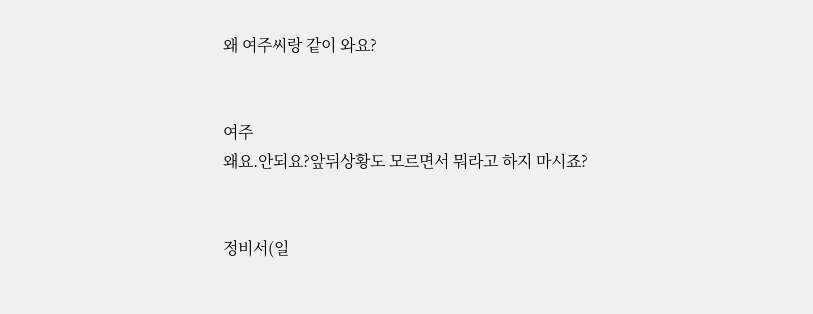왜 여주씨랑 같이 와요?


여주
왜요.안되요?앞뒤상황도 모르면서 뭐라고 하지 마시죠?


정비서(일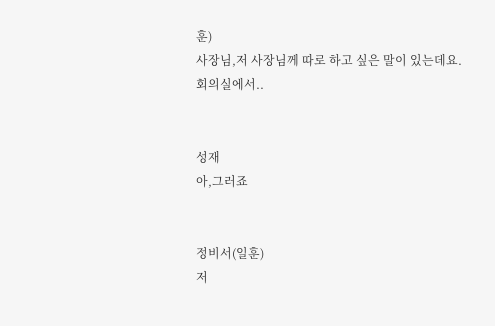훈)
사장님,저 사장님께 따로 하고 싶은 말이 있는데요.회의실에서..


성재
아,그러죠


정비서(일훈)
저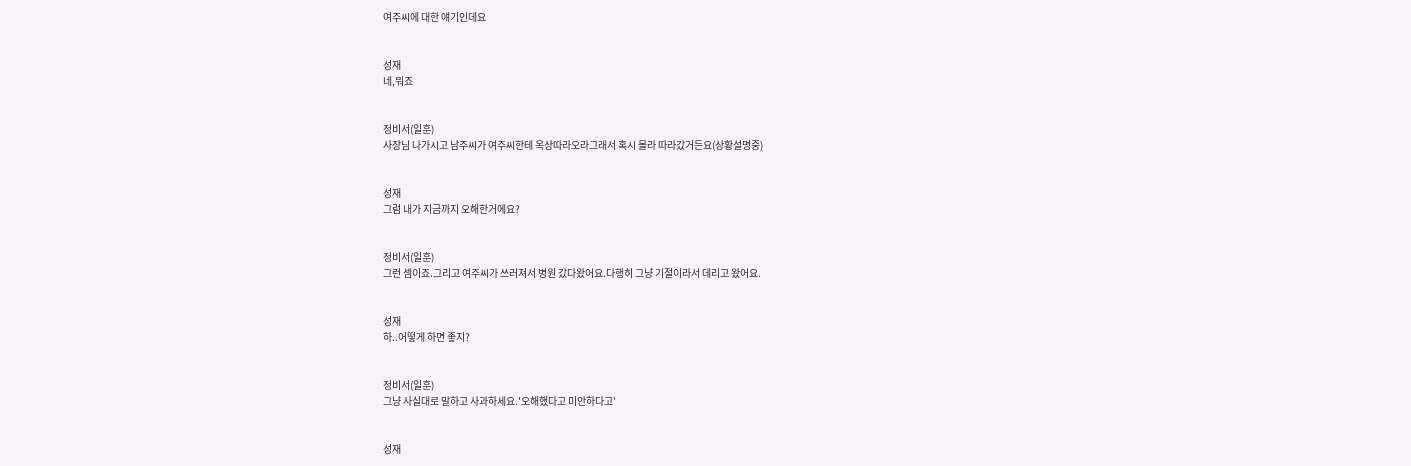여주씨에 대한 얘기인데요


성재
네,뭐죠


정비서(일훈)
사장님 나가시고 남주씨가 여주씨한테 옥상따라오라그래서 혹시 몰라 따라갔거든요(상황설명중)


성재
그럼 내가 지금까지 오해한거에요?


정비서(일훈)
그런 셈이죠.그리고 여주씨가 쓰러져서 병원 갔다왔어요.다행히 그냥 기절이라서 데리고 왔어요.


성재
하..어떻게 하면 좋지?


정비서(일훈)
그냥 사실대로 말하고 사과하세요.'오해했다고 미안하다고'


성재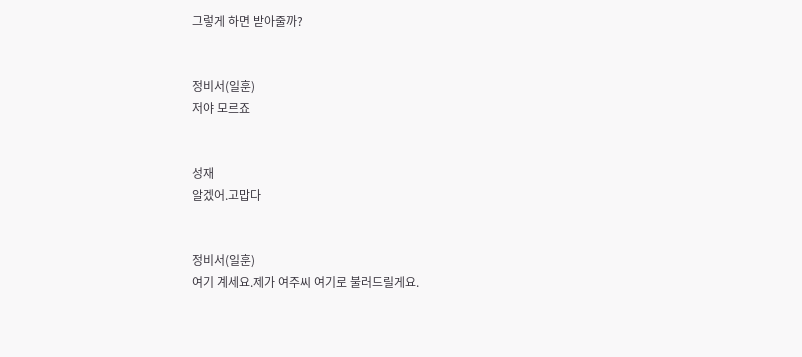그렇게 하면 받아줄까?


정비서(일훈)
저야 모르죠


성재
알겠어.고맙다


정비서(일훈)
여기 계세요.제가 여주씨 여기로 불러드릴게요.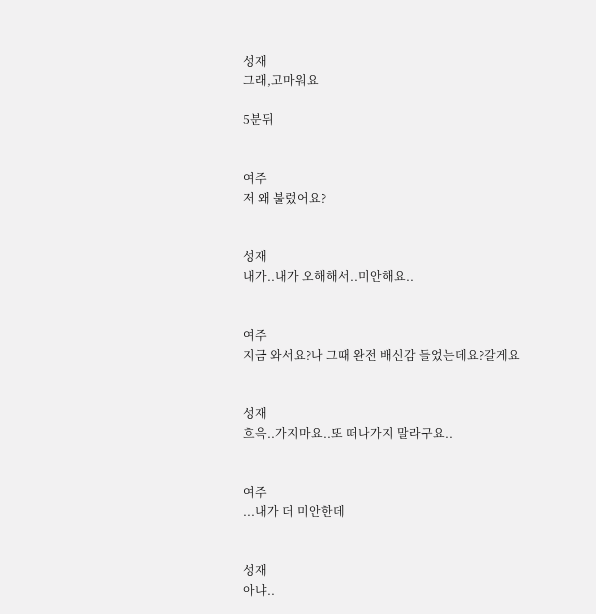성재
그래,고마워요

5분뒤


여주
저 왜 불렀어요?


성재
내가..내가 오해해서..미안해요..


여주
지금 와서요?나 그때 완전 배신감 들었는데요?갈게요


성재
흐윽..가지마요..또 떠나가지 말라구요..


여주
...내가 더 미안한데


성재
아냐..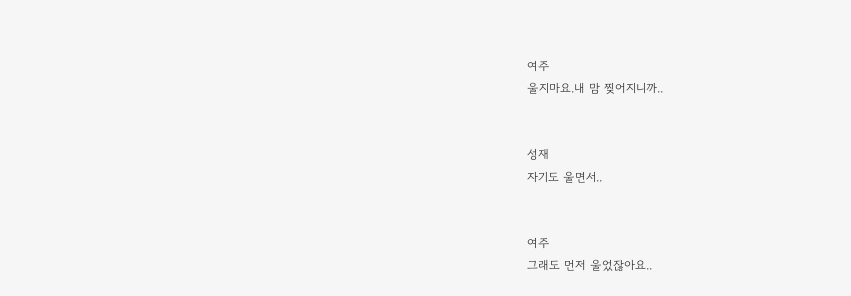여주
울지마요.내 맘 찢어지니까..


성재
자기도 울면서..


여주
그래도 먼저 울었잖아요..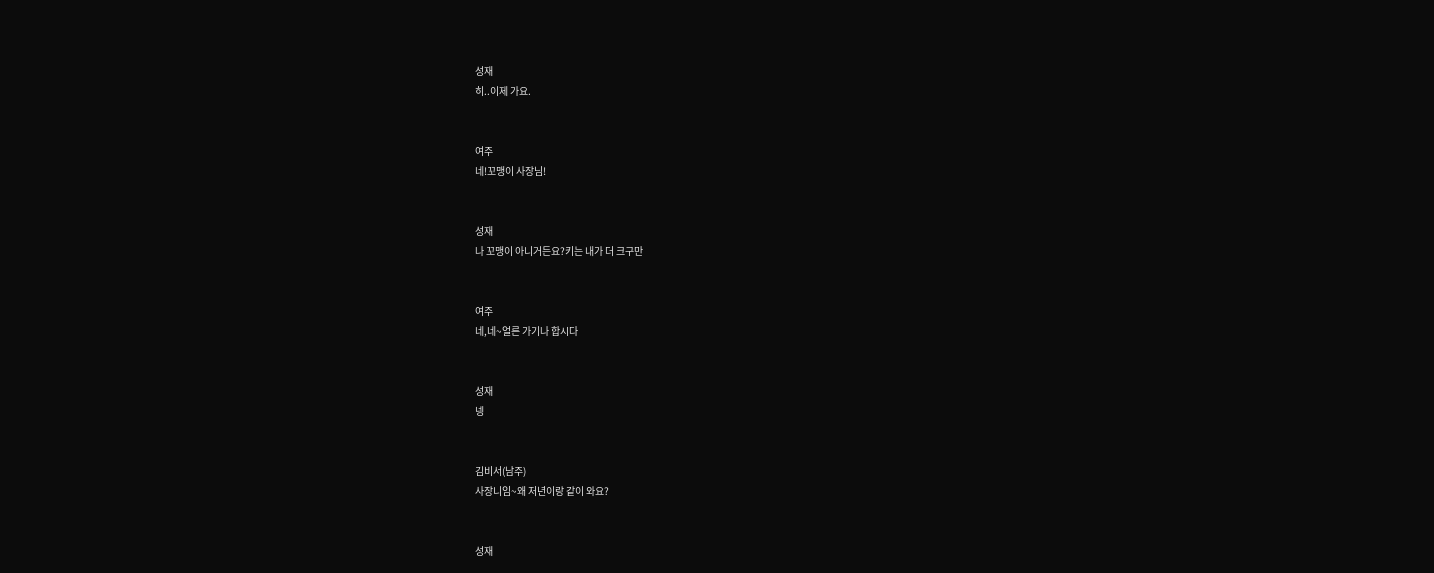성재
히..이제 가요.


여주
네!꼬맹이 사장님!


성재
나 꼬맹이 아니거든요?키는 내가 더 크구만


여주
네,네~얼른 가기나 합시다


성재
넹


김비서(남주)
사장니임~왜 저년이랑 같이 와요?


성재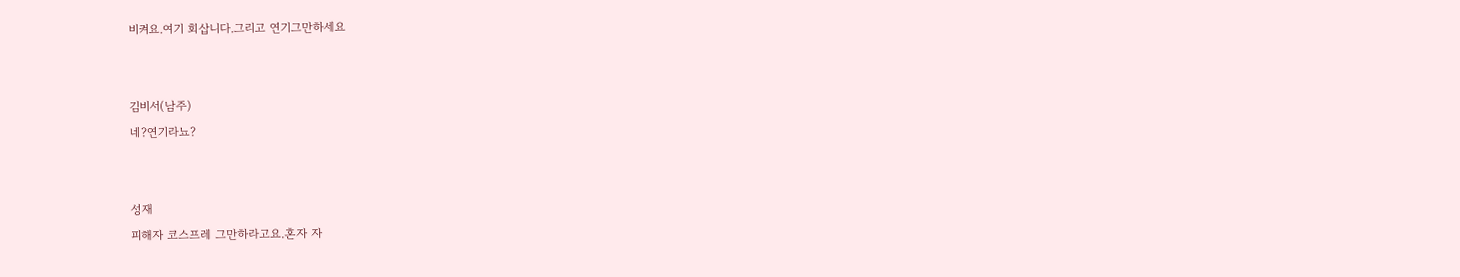비켜요.여기 회삽니다.그리고 연기그만하세요


김비서(남주)
네?연기라뇨?


성재
피해자 코스프레 그만하라고요.혼자 자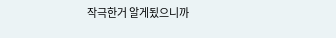작극한거 알게됬으니까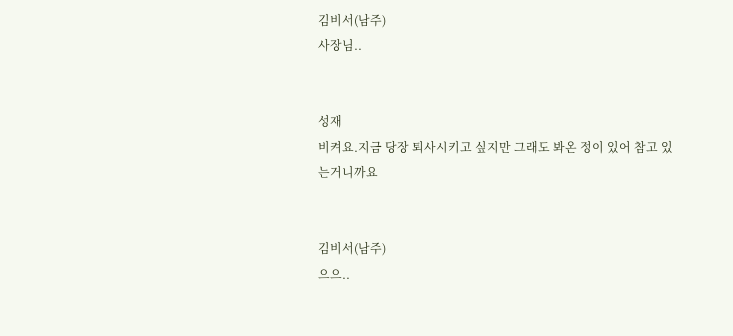김비서(남주)
사장님..


성재
비켜요.지금 당장 퇴사시키고 싶지만 그래도 봐온 정이 있어 참고 있는거니까요


김비서(남주)
으으..